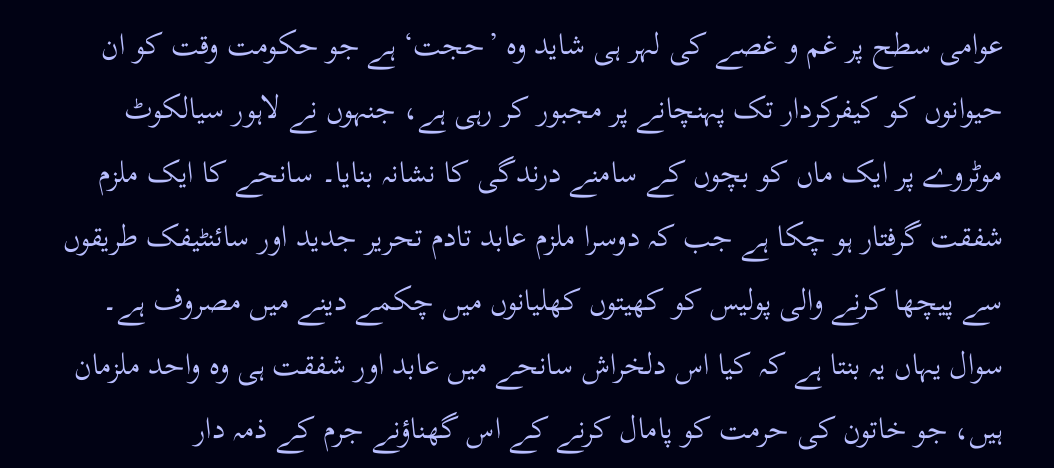عوامی سطح پر غم و غصے کی لہر ہی شاید وہ ’حجت‘ ہے جو حکومت وقت کو ان حیوانوں کو کیفرکردار تک پہنچانے پر مجبور کر رہی ہے، جنہوں نے لاہور سیالکوٹ موٹروے پر ایک ماں کو بچوں کے سامنے درندگی کا نشانہ بنایا۔ سانحے کا ایک ملزم شفقت گرفتار ہو چکا ہے جب کہ دوسرا ملزم عابد تادم تحریر جدید اور سائنٹیفک طریقوں سے پیچھا کرنے والی پولیس کو کھیتوں کھلیانوں میں چکمے دینے میں مصروف ہے۔
سوال یہاں یہ بنتا ہے کہ کیا اس دلخراش سانحے میں عابد اور شفقت ہی وہ واحد ملزمان ہیں، جو خاتون کی حرمت کو پامال کرنے کے اس گھناؤنے جرم کے ذمہ دار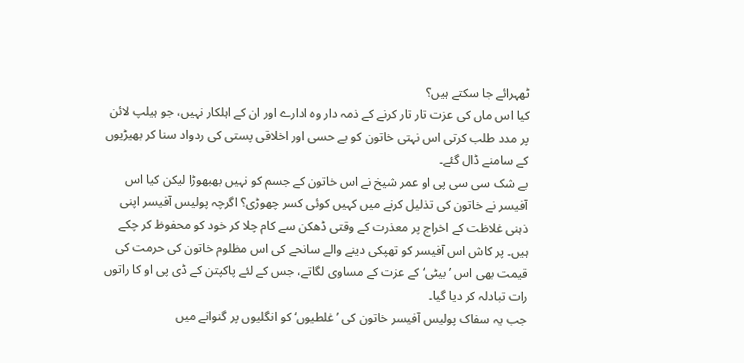ٹھہرائے جا سکتے ہیں؟
کیا اس ماں کی عزت تار تار کرنے کے ذمہ دار وہ ادارے اور ان کے اہلکار نہیں، جو ہیلپ لائن پر مدد طلب کرتی اس نہتی خاتون کو بے حسی اور اخلاقی پستی کی ردواد سنا کر بھیڑیوں کے سامنے ڈال گئے۔
بے شک سی سی پی او عمر شیخ نے اس خاتون کے جسم کو نہیں بھبھوڑا لیکن کیا اس آفیسر نے خاتون کی تذلیل کرنے میں کہیں کوئی کسر چھوڑی؟ اگرچہ پولیس آفیسر اپنی ذہنی غلاظت کے اخراج پر معذرت کے وقتی ڈھکن سے کام چلا کر خود کو محفوظ کر چکے ہیں۔ پر کاش اس آفیسر کو تھپکی دینے والے سانحے کی اس مظلوم خاتون کی حرمت کی قیمت بھی اس ’بیٹی‘ کے عزت کے مساوی لگاتے، جس کے لئے پاکپتن کے ڈی پی او کا راتوں رات تبادلہ کر دیا گیا۔
جب یہ سفاک پولیس آفیسر خاتون کی ’غلطیوں‘ کو انگلیوں پر گنوانے میں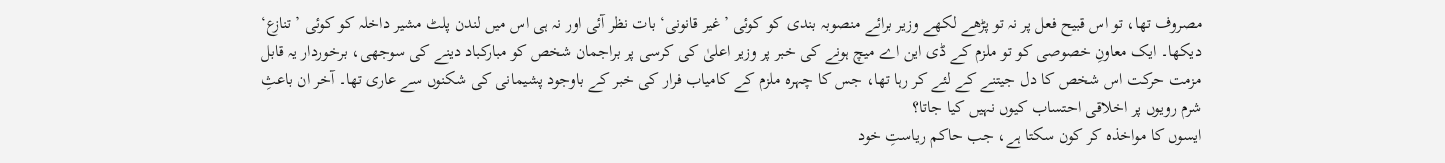مصروف تھا، تو اس قبیح فعل پر نہ تو پڑھے لکھے وزیر برائے منصوبہ بندی کو کوئی ’غیر قانونی‘ بات نظر آئی اور نہ ہی اس میں لندن پلٹ مشیر داخلہ کو کوئی ’تنازع‘ دیکھا۔ ایک معاونِ خصوصی کو تو ملزم کے ڈی این اے میچ ہونے کی خبر پر وزیر اعلیٰ کی کرسی پر براجمان شخص کو مبارکباد دینے کی سوجھی، برخوردار یہ قابل مزمت حرکت اس شخص کا دل جیتنے کے لئے کر رہا تھا، جس کا چہرہ ملزم کے کامیاب فرار کی خبر کے باوجود پشیمانی کی شکنوں سے عاری تھا۔ آخر ان باعثِ شرم رویوں پر اخلاقی احتساب کیوں نہیں کیا جاتا؟
ایسوں کا مواخذہ کر کون سکتا ہے، جب حاکم ریاستِ خود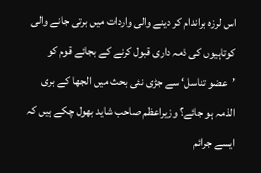اس لرزہ براندام کر دینے والی واردات میں برتی جانے والی کوتاہیوں کی ذمہ داری قبول کرنے کے بجائے قوم کو ’عضو تناسل‘ سے جڑی نئی بحث میں الجھا کے بری الذمہ ہو جائے؟ وزیراعظم صاحب شاید بھول چکے ہیں کہ ایسے جرائم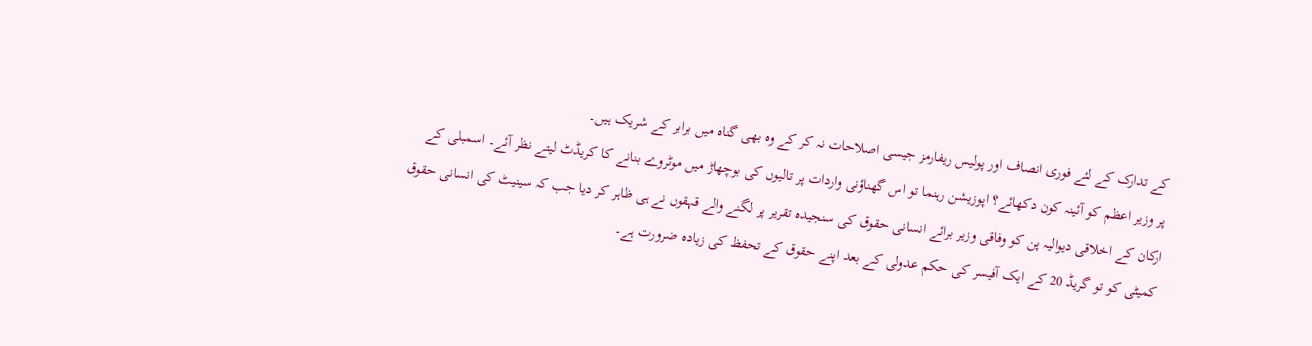کے تدارک کے لئے فوری انصاف اور پولیس ریفارمز جیسی اصلاحات نہ کر کے وہ بھی گناہ میں برابر کے شریک ہیں۔
پر وزیر اعظم کو آئینہ کون دکھائے؟ اپوزیشن رہنما تو اس گھناؤنی واردات پر تالیوں کی بوچھاڑ میں موٹروے بنانے کا کریڈٹ لیتے نظر آئے۔ اسمبلی کے ارکان کے اخلاقی دیوالیہ پن کو وفاقی وزیر برائے انسانی حقوق کی سنجیدہ تقریر پر لگنے والے قہقوں نے ہی ظاہر کر دیا جب کہ سینیٹ کی انسانی حقوق کمیٹی کو تو گریڈ 20 کے ایک آفیسر کی حکم عدولی کے بعد اپنے حقوق کے تحفظ کی زیادہ ضرورت ہے۔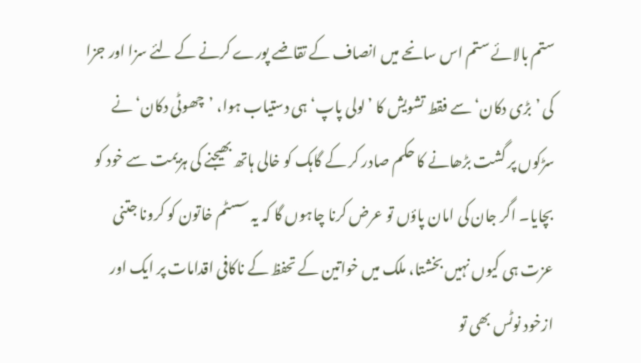ستم بالائے ستم اس سانحے میں انصاف کے تقاضے پورے کرنے کے لئے سزا اور جزا کی ’بڑی دکان‘ سے فقط تشویش کا ’لولی پاپ‘ ہی دستیاب ہوا، ’چھوٹی دکان‘ نے سڑکوں پر گشت بڑھانے کا حکم صادر کر کے گاہک کو خالی ہاتھ بھیجنے کی ہزیمت سے خود کو بچایا۔ اگر جان کی امان پاؤں تو عرض کرنا چاہوں گا کہ یہ سسٹم خاتون کو کرونا جتنی عزت ہی کیوں نہیں بخشتا، ملک میں خواتین کے تحفظ کے ناکافی اقدامات پر ایک اور ازخود نوٹس بھی تو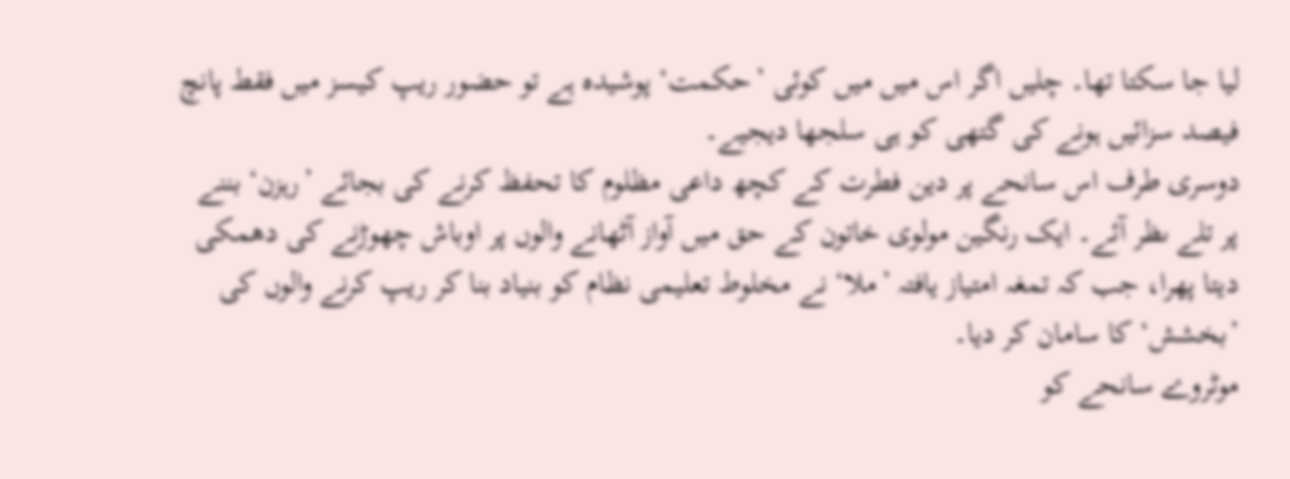لیا جا سکتا تھا۔ چلیں اگر اس میں میں کوئی ’حکمت‘ پوشیدہ ہے تو حضور ریپ کیسز میں فقط پانچ فیصد سزائیں ہونے کی گتھی کو ہی سلجھا دیجیے۔
دوسری طرف اس سانحے پر دین فطرت کے کچھ داعی مظلوم کا تحفظ کرنے کی بجائے ’رہزن‘ بننے پر تلے ںظر آئے۔ ایک رنگین مولوی خاتون کے حق میں آواز آٹھانے والوں پر اوباش چھوڑنے کی دھمکی دیتا پھرا، جب کہ تمغہ امتیاز یافتہ ’ملا‘ نے مخلوط تعلیمی نظام کو بنیاد بنا کر ریپ کرنے والوں کی ’بخشش‘ کا سامان کر دیا۔
موٹروے سانحے کو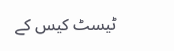ٹیسٹ کیس کے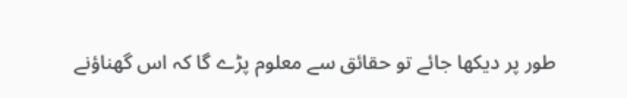طور پر دیکھا جائے تو حقائق سے معلوم پڑے گا کہ اس گھناؤنے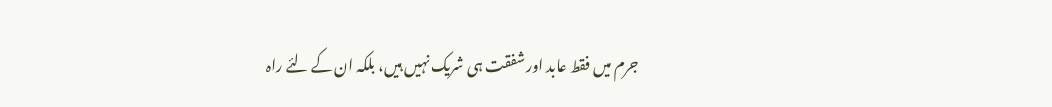جرم میں فقط عابد اور شفقت ہی شریک نہیں ہیں، بلکہ ان کے لئے راہ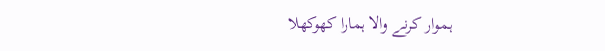ہموار کرنے والا ہمارا کھوکھلا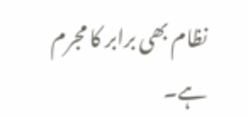نظام بھی برابر کا مجرم ہے۔